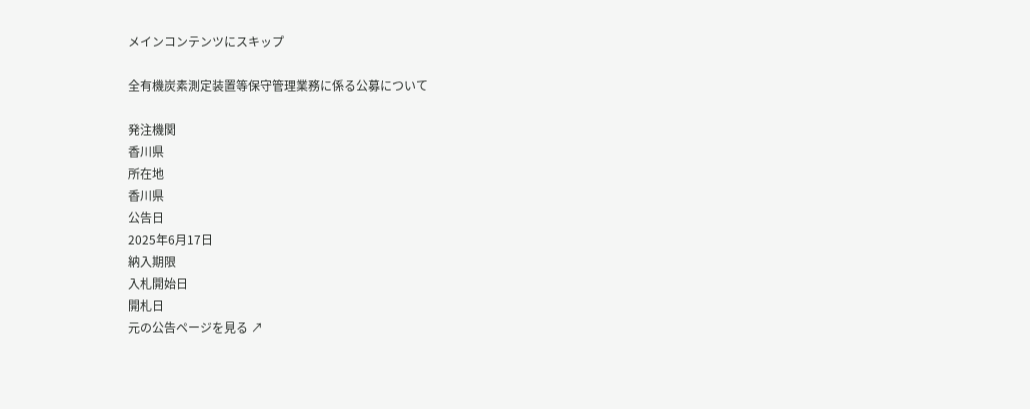メインコンテンツにスキップ

全有機炭素測定装置等保守管理業務に係る公募について

発注機関
香川県
所在地
香川県
公告日
2025年6月17日
納入期限
入札開始日
開札日
元の公告ページを見る ↗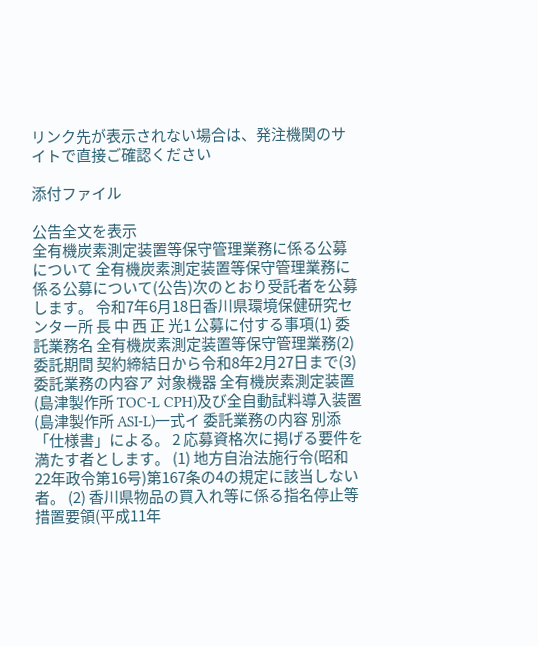リンク先が表示されない場合は、発注機関のサイトで直接ご確認ください

添付ファイル

公告全文を表示
全有機炭素測定装置等保守管理業務に係る公募について 全有機炭素測定装置等保守管理業務に係る公募について(公告)次のとおり受託者を公募します。 令和7年6月18日香川県環境保健研究センター所 長 中 西 正 光1 公募に付する事項(1) 委託業務名 全有機炭素測定装置等保守管理業務(2) 委託期間 契約締結日から令和8年2月27日まで(3) 委託業務の内容ア 対象機器 全有機炭素測定装置(島津製作所 TOC-L CPH)及び全自動試料導入装置(島津製作所 ASI-L)一式イ 委託業務の内容 別添「仕様書」による。 2 応募資格次に掲げる要件を満たす者とします。 (1) 地方自治法施行令(昭和22年政令第16号)第167条の4の規定に該当しない者。 (2) 香川県物品の買入れ等に係る指名停止等措置要領(平成11年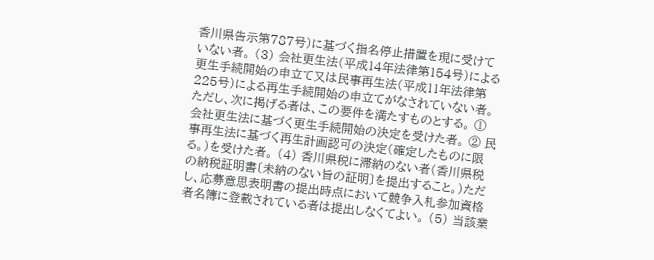香川県告示第787号)に基づく指名停止措置を現に受けていない者。 (3) 会社更生法(平成14年法律第154号)による更生手続開始の申立て又は民事再生法(平成11年法律第225号)による再生手続開始の申立てがなされていない者。 ただし、次に掲げる者は、この要件を満たすものとする。 ① 会社更生法に基づく更生手続開始の決定を受けた者。 ② 民事再生法に基づく再生計画認可の決定(確定したものに限る。)を受けた者。 (4) 香川県税に滞納のない者(香川県税の納税証明書〔未納のない旨の証明〕を提出すること。)ただし、応募意思表明書の提出時点において競争入札参加資格者名簿に登載されている者は提出しなくてよい。 (5) 当該業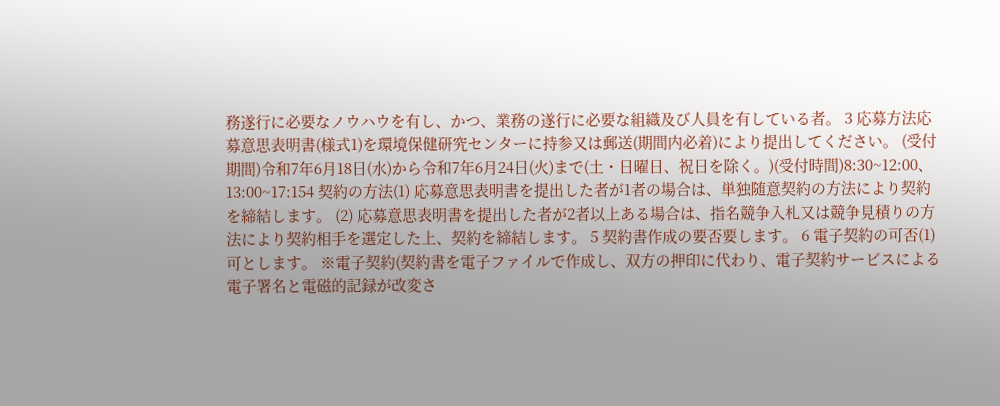務遂行に必要なノウハウを有し、かつ、業務の遂行に必要な組織及び人員を有している者。 3 応募方法応募意思表明書(様式1)を環境保健研究センターに持参又は郵送(期間内必着)により提出してください。 (受付期間)令和7年6月18日(水)から令和7年6月24日(火)まで(土・日曜日、祝日を除く。)(受付時間)8:30~12:00、13:00~17:154 契約の方法(1) 応募意思表明書を提出した者が1者の場合は、単独随意契約の方法により契約を締結します。 (2) 応募意思表明書を提出した者が2者以上ある場合は、指名競争入札又は競争見積りの方法により契約相手を選定した上、契約を締結します。 5 契約書作成の要否要します。 6 電子契約の可否(1) 可とします。 ※電子契約(契約書を電子ファイルで作成し、双方の押印に代わり、電子契約サービスによる電子署名と電磁的記録が改変さ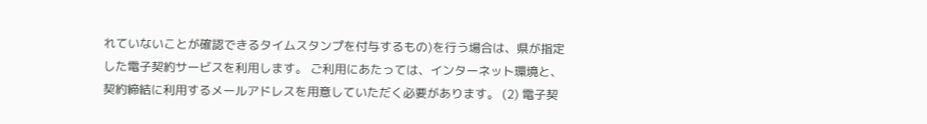れていないことが確認できるタイムスタンプを付与するもの)を行う場合は、県が指定した電子契約サービスを利用します。 ご利用にあたっては、インターネット環境と、契約締結に利用するメールアドレスを用意していただく必要があります。 (2) 電子契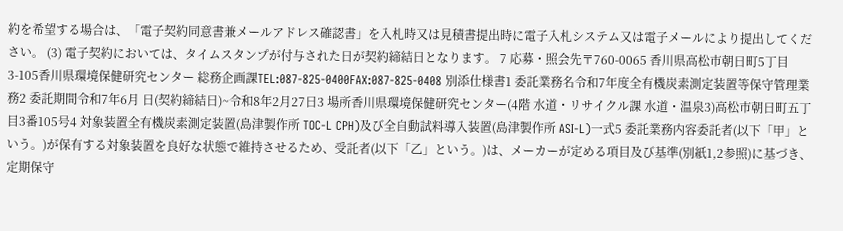約を希望する場合は、「電子契約同意書兼メールアドレス確認書」を入札時又は見積書提出時に電子入札システム又は電子メールにより提出してください。 (3) 電子契約においては、タイムスタンプが付与された日が契約締結日となります。 7 応募・照会先〒760-0065 香川県高松市朝日町5丁目3-105香川県環境保健研究センター 総務企画課TEL:087-825-0400FAX:087-825-0408 別添仕様書1 委託業務名令和7年度全有機炭素測定装置等保守管理業務2 委託期間令和7年6月 日(契約締結日)~令和8年2月27日3 場所香川県環境保健研究センター(4階 水道・リサイクル課 水道・温泉3)高松市朝日町五丁目3番105号4 対象装置全有機炭素測定装置(島津製作所 TOC-L CPH)及び全自動試料導入装置(島津製作所 ASI-L)一式5 委託業務内容委託者(以下「甲」という。)が保有する対象装置を良好な状態で維持させるため、受託者(以下「乙」という。)は、メーカーが定める項目及び基準(別紙1,2参照)に基づき、定期保守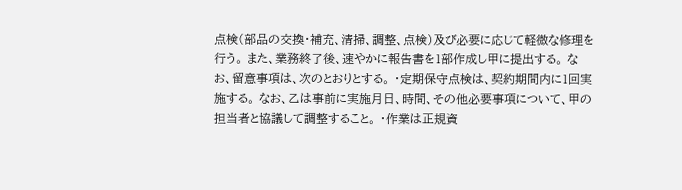点検(部品の交換・補充、清掃、調整、点検)及び必要に応じて軽微な修理を行う。 また、業務終了後、速やかに報告書を1部作成し甲に提出する。 なお、留意事項は、次のとおりとする。 ・定期保守点検は、契約期間内に1回実施する。 なお、乙は事前に実施月日、時間、その他必要事項について、甲の担当者と協議して調整すること。 ・作業は正規資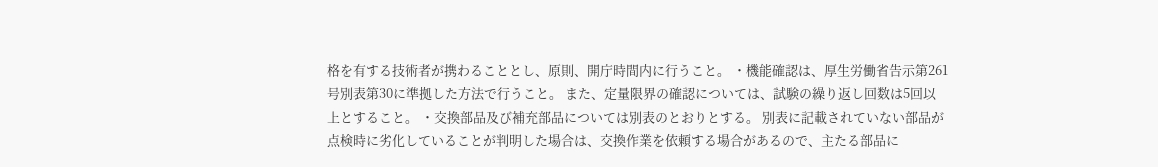格を有する技術者が携わることとし、原則、開庁時間内に行うこと。 ・機能確認は、厚生労働省告示第261号別表第30に準拠した方法で行うこと。 また、定量限界の確認については、試験の繰り返し回数は5回以上とすること。 ・交換部品及び補充部品については別表のとおりとする。 別表に記載されていない部品が点検時に劣化していることが判明した場合は、交換作業を依頼する場合があるので、主たる部品に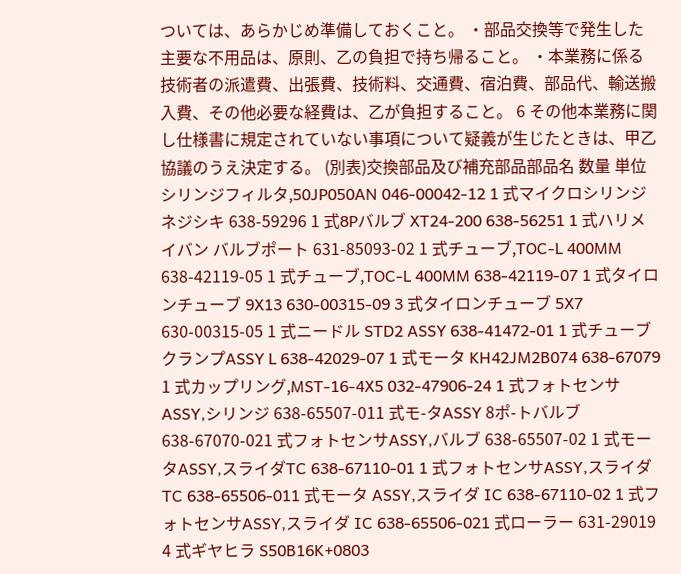ついては、あらかじめ準備しておくこと。 ・部品交換等で発生した主要な不用品は、原則、乙の負担で持ち帰ること。 ・本業務に係る技術者の派遣費、出張費、技術料、交通費、宿泊費、部品代、輸送搬入費、その他必要な経費は、乙が負担すること。 6 その他本業務に関し仕様書に規定されていない事項について疑義が生じたときは、甲乙協議のうえ決定する。 (別表)交換部品及び補充部品部品名 数量 単位シリンジフィルタ,50JP050AN 046-00042-12 1 式マイクロシリンジネジシキ 638-59296 1 式8Pバルブ XT24-200 638-56251 1 式ハリメイバン バルブポート 631-85093-02 1 式チューブ,TOC-L 400MM 638-42119-05 1 式チューブ,TOC-L 400MM 638-42119-07 1 式タイロンチューブ 9X13 630-00315-09 3 式タイロンチューブ 5X7 630-00315-05 1 式ニードル STD2 ASSY 638-41472-01 1 式チューブクランプASSY L 638-42029-07 1 式モータ KH42JM2B074 638-67079 1 式カップリング,MST-16-4X5 032-47906-24 1 式フォトセンサASSY,シリンジ 638-65507-011 式モ-タASSY 8ポ-トバルブ 638-67070-021 式フォトセンサASSY,バルブ 638-65507-02 1 式モータASSY,スライダTC 638-67110-01 1 式フォトセンサASSY,スライダ TC 638-65506-011 式モータ ASSY,スライダ IC 638-67110-02 1 式フォトセンサASSY,スライダ IC 638-65506-021 式ローラー 631-29019 4 式ギヤヒラ S50B16K+0803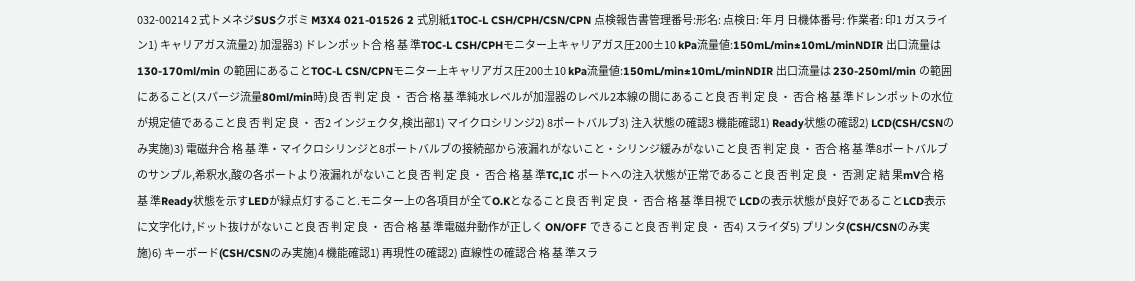032-00214 2 式トメネジSUSクボミ M3X4 021-01526 2 式別紙1TOC-L CSH/CPH/CSN/CPN 点検報告書管理番号:形名: 点検日: 年 月 日機体番号: 作業者: 印1 ガスライン1) キャリアガス流量2) 加湿器3) ドレンポット合 格 基 準TOC-L CSH/CPHモニター上キャリアガス圧200±10 kPa流量値:150mL/min±10mL/minNDIR 出口流量は 130-170ml/min の範囲にあることTOC-L CSN/CPNモニター上キャリアガス圧200±10 kPa流量値:150mL/min±10mL/minNDIR 出口流量は 230-250ml/min の範囲にあること(スパージ流量80ml/min時)良 否 判 定 良 ・ 否合 格 基 準純水レベルが加湿器のレベル2本線の間にあること良 否 判 定 良 ・ 否合 格 基 準ドレンポットの水位が規定値であること良 否 判 定 良 ・ 否2 インジェクタ,検出部1) マイクロシリンジ2) 8ポートバルブ3) 注入状態の確認3 機能確認1) Ready状態の確認2) LCD(CSH/CSNのみ実施)3) 電磁弁合 格 基 準・マイクロシリンジと8ポートバルブの接続部から液漏れがないこと・シリンジ緩みがないこと良 否 判 定 良 ・ 否合 格 基 準8ポートバルブのサンプル,希釈水,酸の各ポートより液漏れがないこと良 否 判 定 良 ・ 否合 格 基 準TC,IC ポートへの注入状態が正常であること良 否 判 定 良 ・ 否測 定 結 果mV合 格 基 準Ready状態を示すLEDが緑点灯すること.モニター上の各項目が全てO.Kとなること良 否 判 定 良 ・ 否合 格 基 準目視で LCDの表示状態が良好であることLCD表示に文字化け,ドット抜けがないこと良 否 判 定 良 ・ 否合 格 基 準電磁弁動作が正しく ON/OFF できること良 否 判 定 良 ・ 否4) スライダ5) プリンタ(CSH/CSNのみ実施)6) キーボード(CSH/CSNのみ実施)4 機能確認1) 再現性の確認2) 直線性の確認合 格 基 準スラ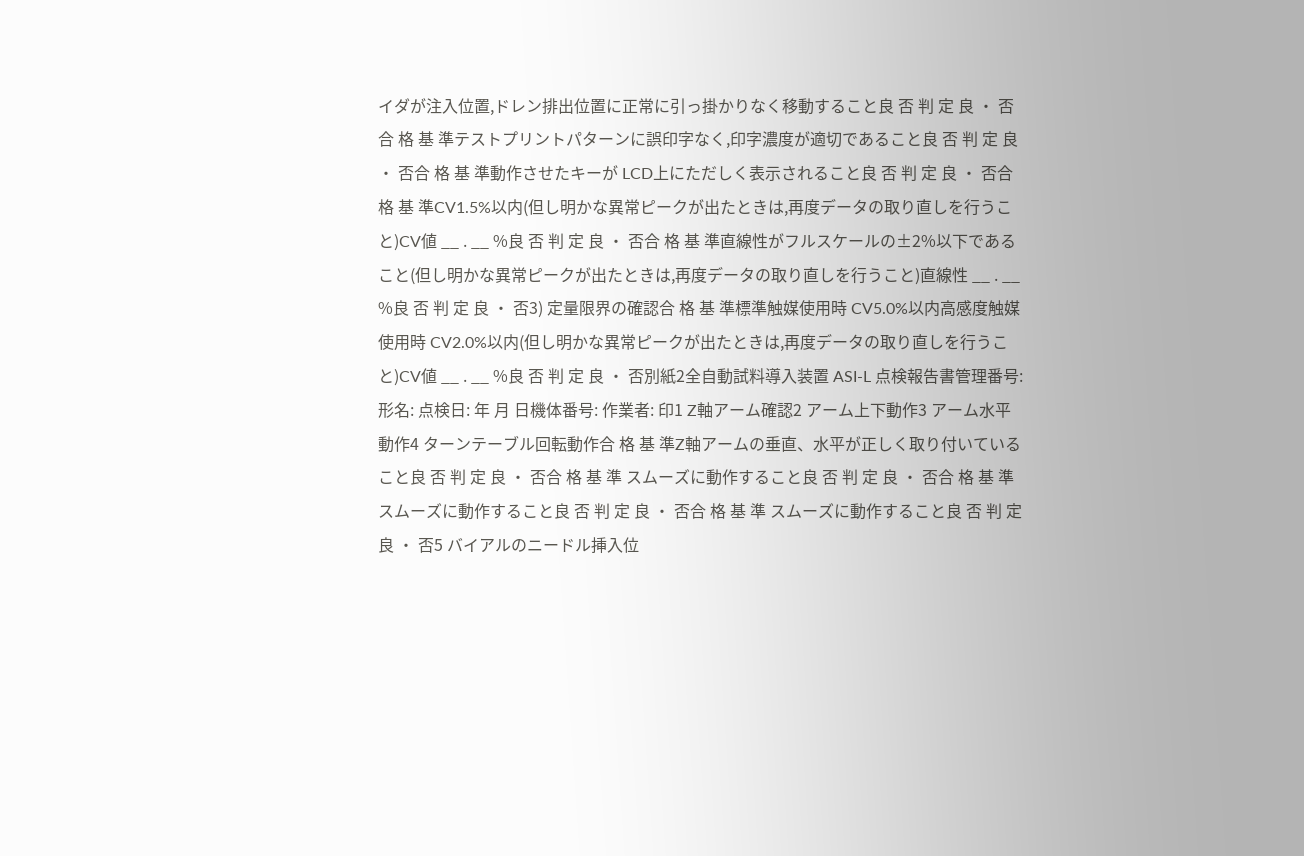イダが注入位置,ドレン排出位置に正常に引っ掛かりなく移動すること良 否 判 定 良 ・ 否合 格 基 準テストプリントパターンに誤印字なく,印字濃度が適切であること良 否 判 定 良 ・ 否合 格 基 準動作させたキーが LCD上にただしく表示されること良 否 判 定 良 ・ 否合 格 基 準CV1.5%以内(但し明かな異常ピークが出たときは,再度データの取り直しを行うこと)CV値 __ . __ %良 否 判 定 良 ・ 否合 格 基 準直線性がフルスケールの±2%以下であること(但し明かな異常ピークが出たときは,再度データの取り直しを行うこと)直線性 __ . __ %良 否 判 定 良 ・ 否3) 定量限界の確認合 格 基 準標準触媒使用時 CV5.0%以内高感度触媒使用時 CV2.0%以内(但し明かな異常ピークが出たときは,再度データの取り直しを行うこと)CV値 __ . __ %良 否 判 定 良 ・ 否別紙2全自動試料導入装置 ASI-L 点検報告書管理番号:形名: 点検日: 年 月 日機体番号: 作業者: 印1 Z軸アーム確認2 アーム上下動作3 アーム水平動作4 ターンテーブル回転動作合 格 基 準Z軸アームの垂直、水平が正しく取り付いていること良 否 判 定 良 ・ 否合 格 基 準 スムーズに動作すること良 否 判 定 良 ・ 否合 格 基 準 スムーズに動作すること良 否 判 定 良 ・ 否合 格 基 準 スムーズに動作すること良 否 判 定 良 ・ 否5 バイアルのニードル挿入位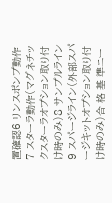置確認6 リンスポンプ動作7 スターラ動作(マグネチックスターラオプション取り付け時のみ)8 サンプルライン9 スパージライン(外部スパージキットオプション取り付け時のみ)合 格 基 準ニー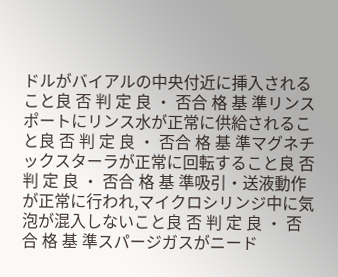ドルがバイアルの中央付近に挿入されること良 否 判 定 良 ・ 否合 格 基 準リンスポートにリンス水が正常に供給されること良 否 判 定 良 ・ 否合 格 基 準マグネチックスターラが正常に回転すること良 否 判 定 良 ・ 否合 格 基 準吸引・送液動作が正常に行われ,マイクロシリンジ中に気泡が混入しないこと良 否 判 定 良 ・ 否合 格 基 準スパージガスがニード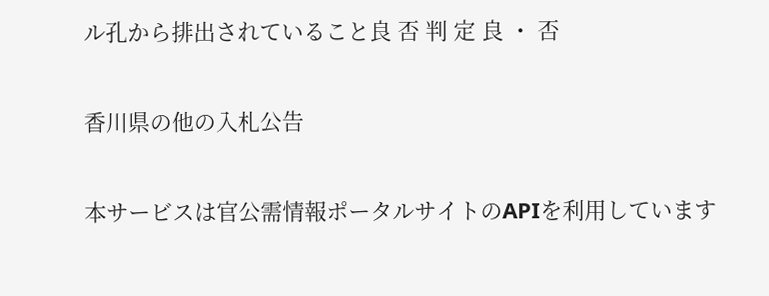ル孔から排出されていること良 否 判 定 良 ・ 否

香川県の他の入札公告

本サービスは官公需情報ポータルサイトのAPIを利用しています